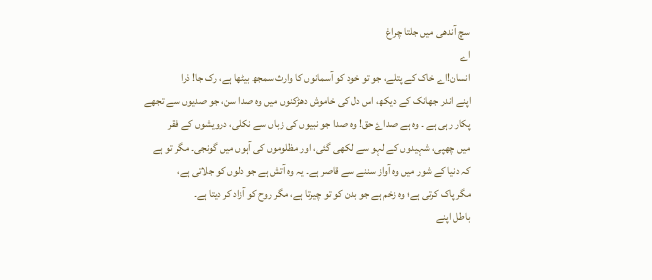سچ آندھی میں جلتا چراغ
اے
انسان!اے خاک کے پتلے، جو تو خود کو آسمانوں کا وارث سمجھ بیٹھا ہے، رک جا! ذرا
اپنے اندر جھانک کے دیکھ، اس دل کی خاموش دھڑکنوں میں وہ صدا سن، جو صدیوں سے تجھے
پکار رہی ہے ۔ وہ ہے صداۓ حق! وہ صدا جو نبیوں کی زباں سے نکلی، درویشوں کے فقر
میں چھپی، شہیدوں کے لہو سے لکھی گئی، اور مظلوموں کی آہوں میں گونجی۔ مگر تو ہے
کہ دنیا کے شور میں وہ آواز سننے سے قاصر ہے۔ یہ وہ آتش ہے جو دلوں کو جلاتی ہے،
مگر پاک کرتی ہے؛ وہ زخم ہے جو بدن کو تو چیرتا ہے، مگر روح کو آزاد کر دیتا ہے۔
باطل اپنے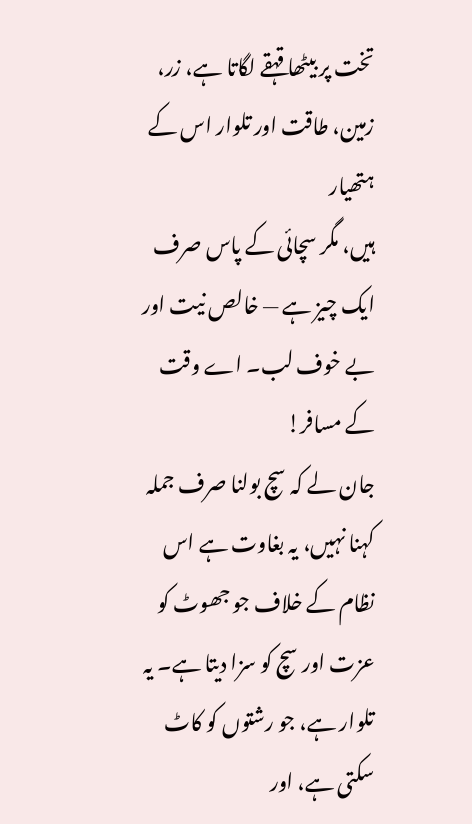تخت پر بیٹھا قہقے لگاتا ہے، زر، زمین، طاقت اور تلوار اس کے ہتھیار
ہیں، مگر سچائی کے پاس صرف ایک چیز ہے — خالص نیت اور بے خوف لب۔ اے وقت کے مسافر!
جان لے کہ سچ بولنا صرف جملہ کہنا نہیں، یہ بغاوت ہے اس نظام کے خلاف جو جھوٹ کو
عزت اور سچ کو سزا دیتا ہے۔ یہ تلوار ہے، جو رشتوں کو کاٹ سکتی ہے، اور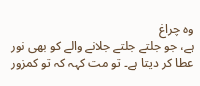وہ چراغ
ہے، جو جلتے جلتے جلانے والے کو بھی نور عطا کر دیتا ہے۔ تو مت کہہ کہ تو کمزور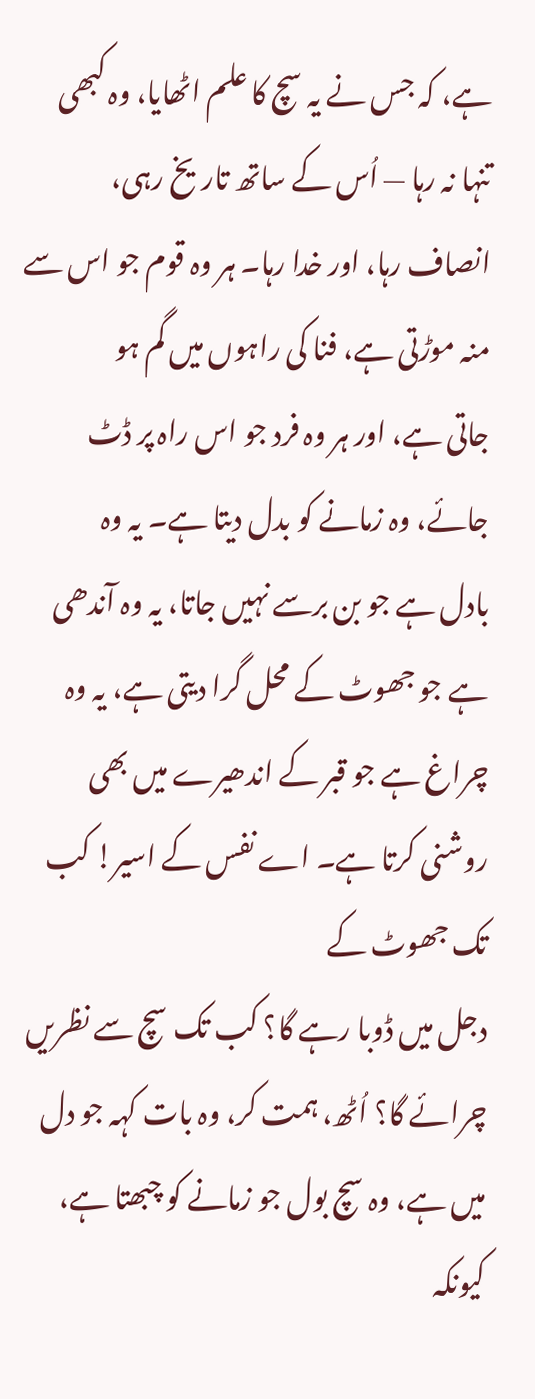ہے، کہ جس نے یہ سچ کا علم اٹھایا، وہ کبھی تنہا نہ رہا — اُس کے ساتھ تاریخ رہی،
انصاف رہا، اور خدا رہا۔ ہر وہ قوم جو اس سے منہ موڑتی ہے، فنا کی راہوں میں گم ہو
جاتی ہے، اور ہر وہ فرد جو اس راہ پر ڈٹ جائے، وہ زمانے کو بدل دیتا ہے۔ یہ وہ
بادل ہے جو بن برسے نہیں جاتا، یہ وہ آندھی ہے جو جھوٹ کے محل گرا دیتی ہے، یہ وہ
چراغ ہے جو قبر کے اندھیرے میں بھی روشنی کرتا ہے۔ اے نفس کے اسیر! کب تک جھوٹ کے
دجل میں ڈوبا رہے گا؟ کب تک سچ سے نظریں چرائے گا؟ اُٹھ، ہمت کر، وہ بات کہہ جو دل
میں ہے، وہ سچ بول جو زمانے کو چبھتا ہے، کیونکہ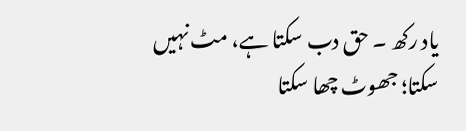یاد رکھ ۔ حق دب سکتا ہے، مٹ نہیں
سکتا؛ جھوٹ چھا سکتا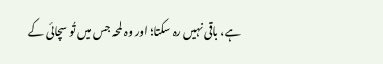ہے، باقی نہیں رہ سکتا؛ اور وہ لمحہ جس میں تُو سچائی کے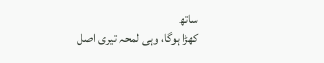ساتھ
کھڑا ہوگا، وہی لمحہ تیری اصل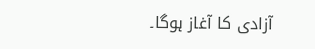آزادی کا آغاز ہوگا۔